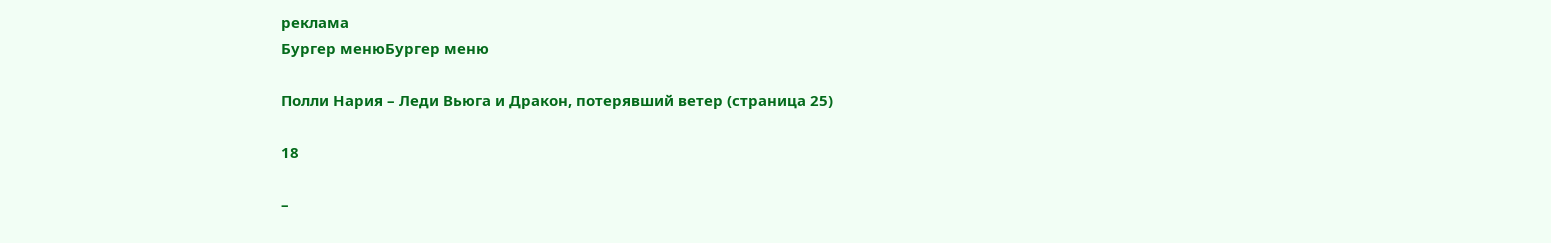реклама
Бургер менюБургер меню

Полли Нария – Леди Вьюга и Дракон, потерявший ветер (страница 25)

18

–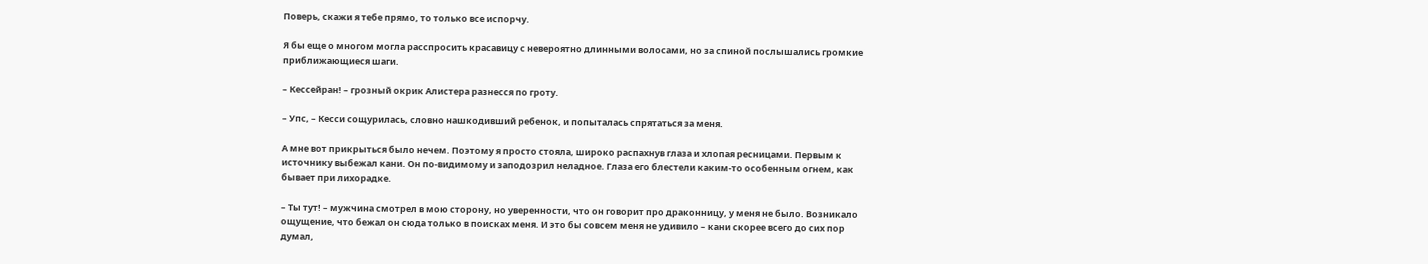Поверь, скажи я тебе прямо, то только все испорчу.

Я бы еще о многом могла расспросить красавицу с невероятно длинными волосами, но за спиной послышались громкие приближающиеся шаги.

– Кессейран! – грозный окрик Алистера разнесся по гроту.

– Упс, – Кесси сощурилась, словно нашкодивший ребенок, и попыталась спрятаться за меня.

А мне вот прикрыться было нечем. Поэтому я просто стояла, широко распахнув глаза и хлопая ресницами. Первым к источнику выбежал кани. Он по-видимому и заподозрил неладное. Глаза его блестели каким-то особенным огнем, как бывает при лихорадке.

– Ты тут! – мужчина смотрел в мою сторону, но уверенности, что он говорит про драконницу, у меня не было. Возникало ощущение, что бежал он сюда только в поисках меня. И это бы совсем меня не удивило – кани скорее всего до сих пор думал,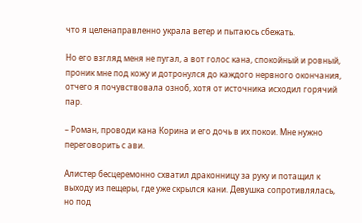что я целенаправленно украла ветер и пытаюсь сбежать.

Но его взгляд меня не пугал, а вот голос кана, спокойный и ровный, проник мне под кожу и дотронулся до каждого нервного окончания, отчего я почувствовала озноб, хотя от источника исходил горячий пар.

– Роман, проводи кана Корина и его дочь в их покои. Мне нужно переговорить с ави.

Алистер бесцеремонно схватил драконницу за руку и потащил к выходу из пещеры, где уже скрылся кани. Девушка сопротивлялась, но под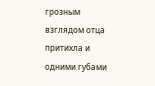грозным взглядом отца притихла и одними губами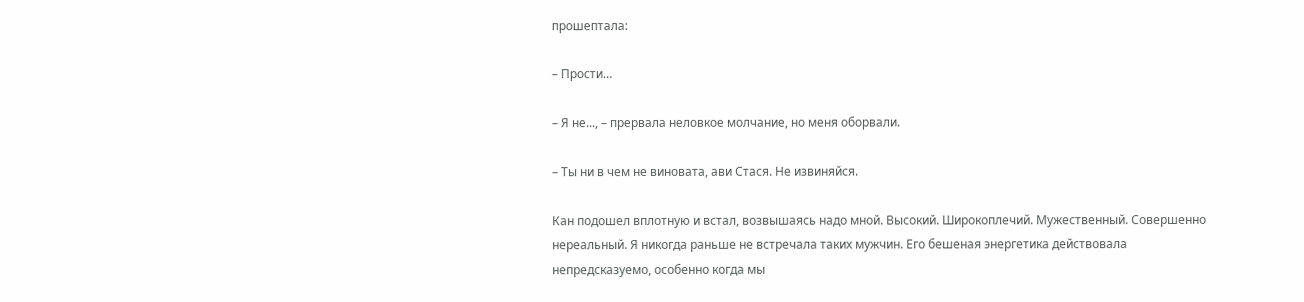прошептала:

– Прости…

– Я не..., – прервала неловкое молчание, но меня оборвали.

– Ты ни в чем не виновата, ави Стася. Не извиняйся.

Кан подошел вплотную и встал, возвышаясь надо мной. Высокий. Широкоплечий. Мужественный. Совершенно нереальный. Я никогда раньше не встречала таких мужчин. Его бешеная энергетика действовала непредсказуемо, особенно когда мы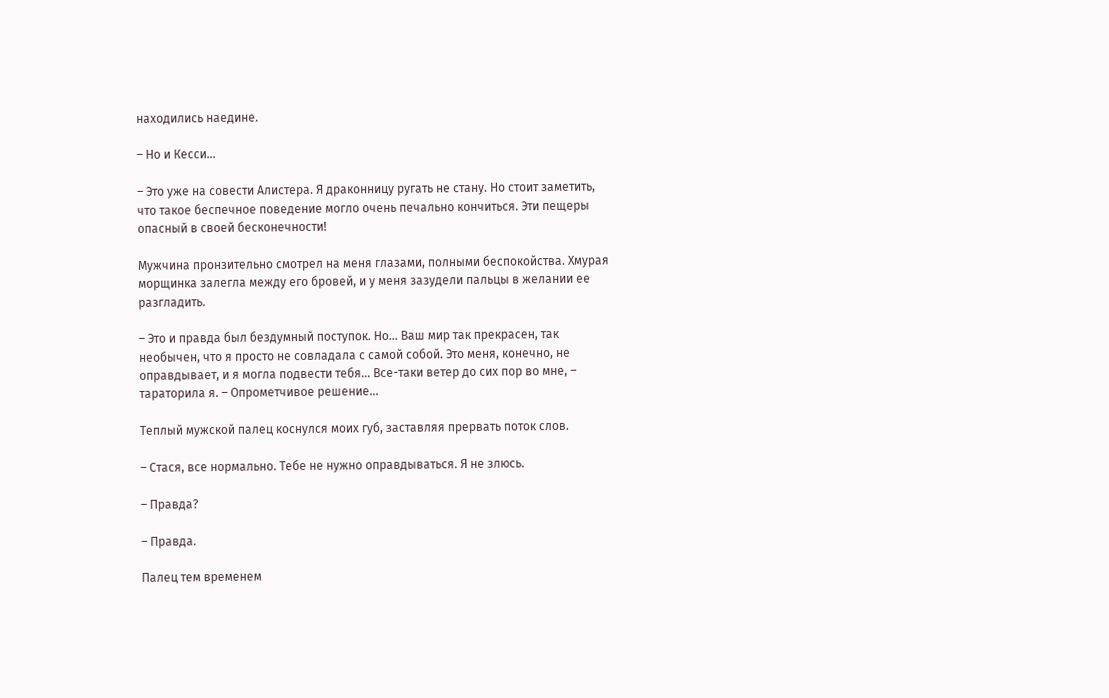находились наедине.

– Но и Кесси...

– Это уже на совести Алистера. Я драконницу ругать не стану. Но стоит заметить, что такое беспечное поведение могло очень печально кончиться. Эти пещеры опасный в своей бесконечности!

Мужчина пронзительно смотрел на меня глазами, полными беспокойства. Хмурая морщинка залегла между его бровей, и у меня зазудели пальцы в желании ее разгладить.

– Это и правда был бездумный поступок. Но... Ваш мир так прекрасен, так необычен, что я просто не совладала с самой собой. Это меня, конечно, не оправдывает, и я могла подвести тебя... Все-таки ветер до сих пор во мне, – тараторила я. – Опрометчивое решение...

Теплый мужской палец коснулся моих губ, заставляя прервать поток слов.

– Стася, все нормально. Тебе не нужно оправдываться. Я не злюсь.

– Правда?

– Правда.

Палец тем временем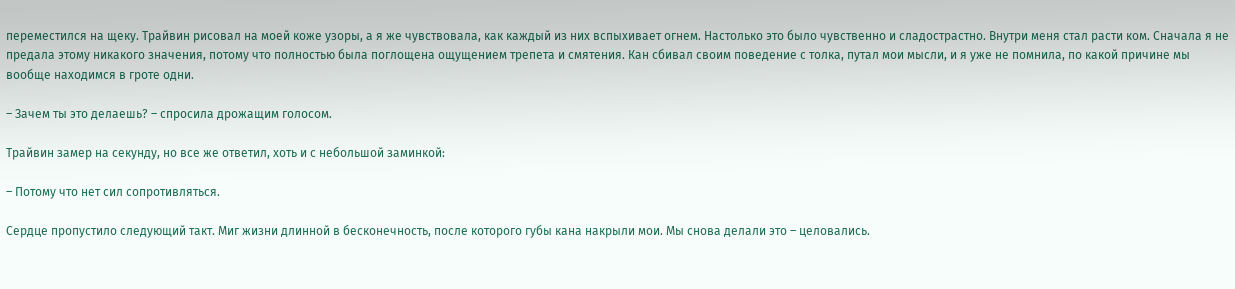переместился на щеку. Трайвин рисовал на моей коже узоры, а я же чувствовала, как каждый из них вспыхивает огнем. Настолько это было чувственно и сладострастно. Внутри меня стал расти ком. Сначала я не предала этому никакого значения, потому что полностью была поглощена ощущением трепета и смятения. Кан сбивал своим поведение с толка, путал мои мысли, и я уже не помнила, по какой причине мы вообще находимся в гроте одни.

– Зачем ты это делаешь? – спросила дрожащим голосом.

Трайвин замер на секунду, но все же ответил, хоть и с небольшой заминкой:

– Потому что нет сил сопротивляться.

Сердце пропустило следующий такт. Миг жизни длинной в бесконечность, после которого губы кана накрыли мои. Мы снова делали это – целовались.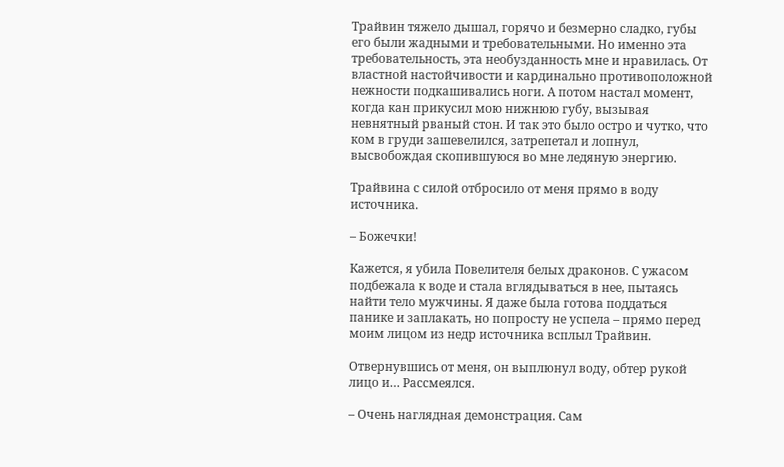Трайвин тяжело дышал, горячо и безмерно сладко, губы его были жадными и требовательными. Но именно эта требовательность, эта необузданность мне и нравилась. От властной настойчивости и кардинально противоположной нежности подкашивались ноги. А потом настал момент, когда кан прикусил мою нижнюю губу, вызывая невнятный рваный стон. И так это было остро и чутко, что ком в груди зашевелился, затрепетал и лопнул, высвобождая скопившуюся во мне ледяную энергию.

Трайвина с силой отбросило от меня прямо в воду источника.

– Божечки!

Кажется, я убила Повелителя белых драконов. С ужасом подбежала к воде и стала вглядываться в нее, пытаясь найти тело мужчины. Я даже была готова поддаться панике и заплакать, но попросту не успела – прямо перед моим лицом из недр источника всплыл Трайвин.

Отвернувшись от меня, он выплюнул воду, обтер рукой лицо и… Рассмеялся.

– Очень наглядная демонстрация. Сам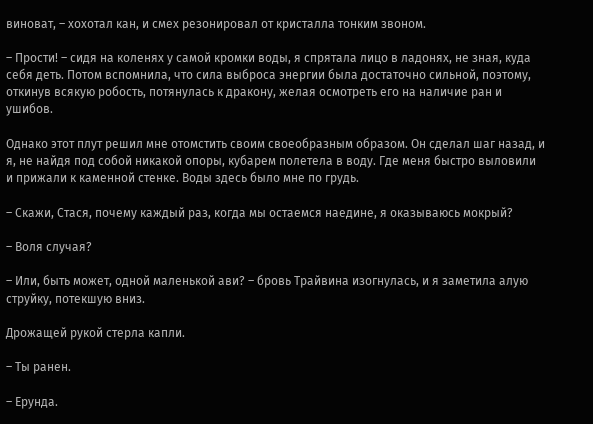виноват, – хохотал кан, и смех резонировал от кристалла тонким звоном.

– Прости! – сидя на коленях у самой кромки воды, я спрятала лицо в ладонях, не зная, куда себя деть. Потом вспомнила, что сила выброса энергии была достаточно сильной, поэтому, откинув всякую робость, потянулась к дракону, желая осмотреть его на наличие ран и ушибов.

Однако этот плут решил мне отомстить своим своеобразным образом. Он сделал шаг назад, и я, не найдя под собой никакой опоры, кубарем полетела в воду. Где меня быстро выловили и прижали к каменной стенке. Воды здесь было мне по грудь.

– Скажи, Стася, почему каждый раз, когда мы остаемся наедине, я оказываюсь мокрый?

– Воля случая?

– Или, быть может, одной маленькой ави? – бровь Трайвина изогнулась, и я заметила алую струйку, потекшую вниз.

Дрожащей рукой стерла капли.

– Ты ранен.

– Ерунда.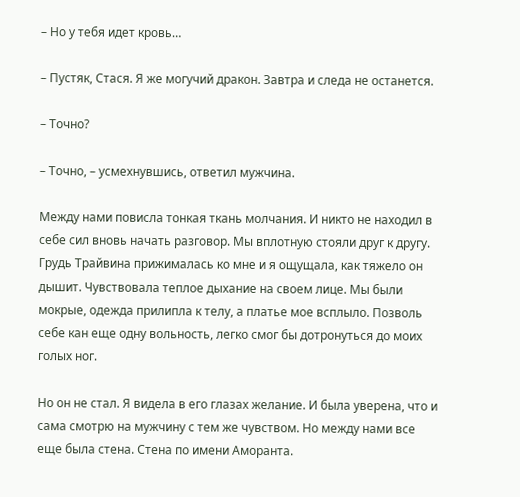– Но у тебя идет кровь…

– Пустяк, Стася. Я же могучий дракон. Завтра и следа не останется.

– Точно?

– Точно, – усмехнувшись, ответил мужчина.

Между нами повисла тонкая ткань молчания. И никто не находил в себе сил вновь начать разговор. Мы вплотную стояли друг к другу. Грудь Трайвина прижималась ко мне и я ощущала, как тяжело он дышит. Чувствовала теплое дыхание на своем лице. Мы были мокрые, одежда прилипла к телу, а платье мое всплыло. Позволь себе кан еще одну вольность, легко смог бы дотронуться до моих голых ног.

Но он не стал. Я видела в его глазах желание. И была уверена, что и сама смотрю на мужчину с тем же чувством. Но между нами все еще была стена. Стена по имени Аморанта.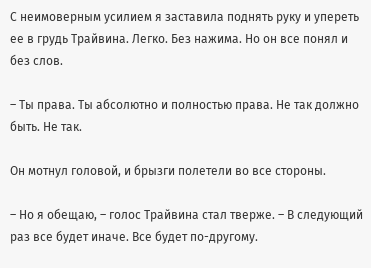С неимоверным усилием я заставила поднять руку и упереть ее в грудь Трайвина. Легко. Без нажима. Но он все понял и без слов.

– Ты права. Ты абсолютно и полностью права. Не так должно быть. Не так.

Он мотнул головой, и брызги полетели во все стороны.

– Но я обещаю, – голос Трайвина стал тверже. – В следующий раз все будет иначе. Все будет по-другому.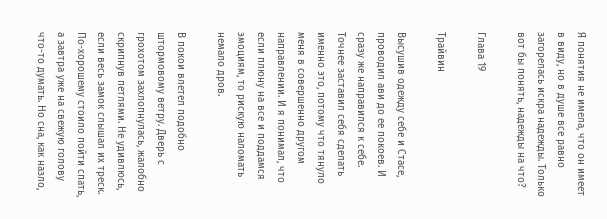Я понятия не имела, что он имеет в виду, но в душе все равно загорелась искра надежды. Только вот бы понять, надежды на что?

Глава 19

Трайвин

Высушив одежду себе и Стасе, проводил ави до ее покоев. И сразу же направился к себе. Точнее заставил себя сделать именно это, потому что тянуло меня в совершенно другом направлении. И я понимал, что если плюну на все и поддамся эмоциям, то рискую наломать немало дров.

В покои влетел подобно штормовому ветру. Дверь с грохотом захлопнулась, жалобно скрипнув петлями. Не удивлюсь, если весь замок слышал их треск. По-хорошему стоило пойти спать, а завтра уже на свежую голову что-то думать. Но сна, как назло,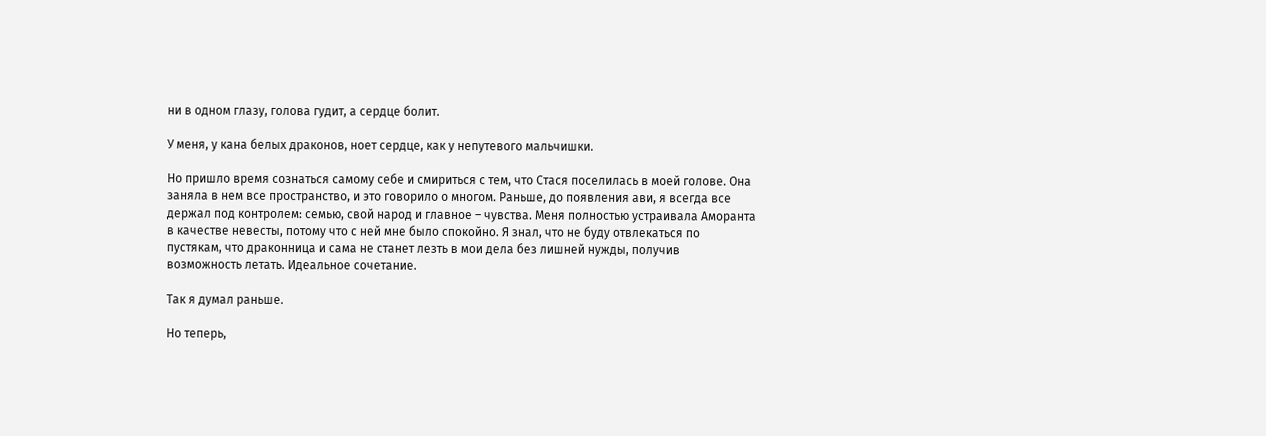ни в одном глазу, голова гудит, а сердце болит.

У меня, у кана белых драконов, ноет сердце, как у непутевого мальчишки.

Но пришло время сознаться самому себе и смириться с тем, что Стася поселилась в моей голове. Она заняла в нем все пространство, и это говорило о многом. Раньше, до появления ави, я всегда все держал под контролем: семью, свой народ и главное – чувства. Меня полностью устраивала Аморанта в качестве невесты, потому что с ней мне было спокойно. Я знал, что не буду отвлекаться по пустякам, что драконница и сама не станет лезть в мои дела без лишней нужды, получив возможность летать. Идеальное сочетание.

Так я думал раньше.

Но теперь,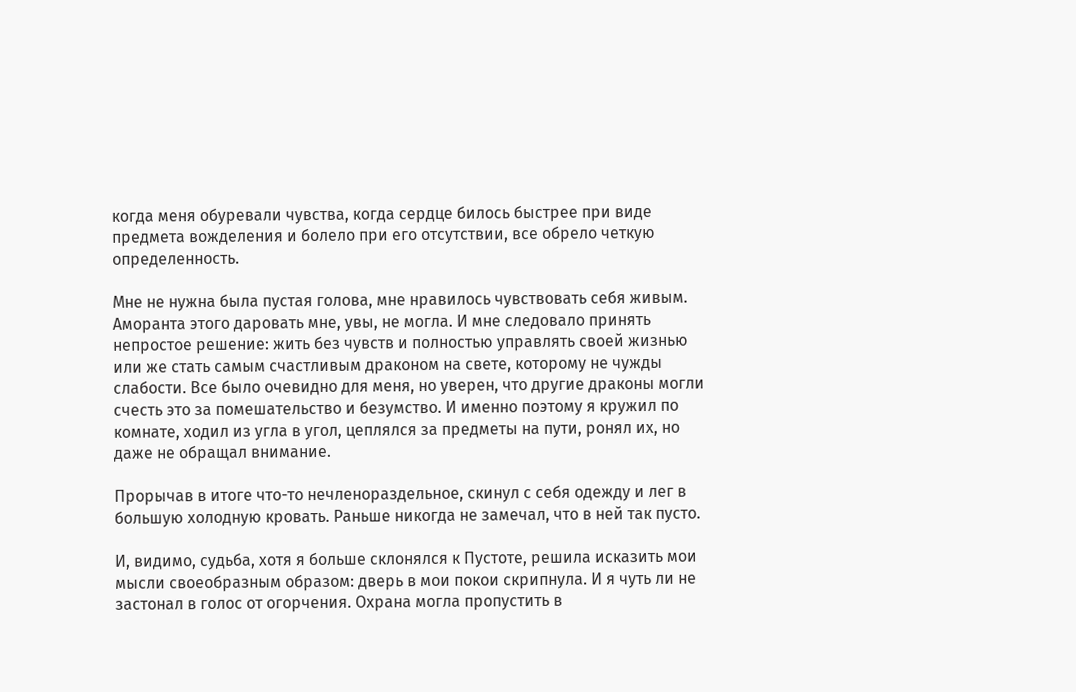когда меня обуревали чувства, когда сердце билось быстрее при виде предмета вожделения и болело при его отсутствии, все обрело четкую определенность.

Мне не нужна была пустая голова, мне нравилось чувствовать себя живым. Аморанта этого даровать мне, увы, не могла. И мне следовало принять непростое решение: жить без чувств и полностью управлять своей жизнью или же стать самым счастливым драконом на свете, которому не чужды слабости. Все было очевидно для меня, но уверен, что другие драконы могли счесть это за помешательство и безумство. И именно поэтому я кружил по комнате, ходил из угла в угол, цеплялся за предметы на пути, ронял их, но даже не обращал внимание.

Прорычав в итоге что-то нечленораздельное, скинул с себя одежду и лег в большую холодную кровать. Раньше никогда не замечал, что в ней так пусто.

И, видимо, судьба, хотя я больше склонялся к Пустоте, решила исказить мои мысли своеобразным образом: дверь в мои покои скрипнула. И я чуть ли не застонал в голос от огорчения. Охрана могла пропустить в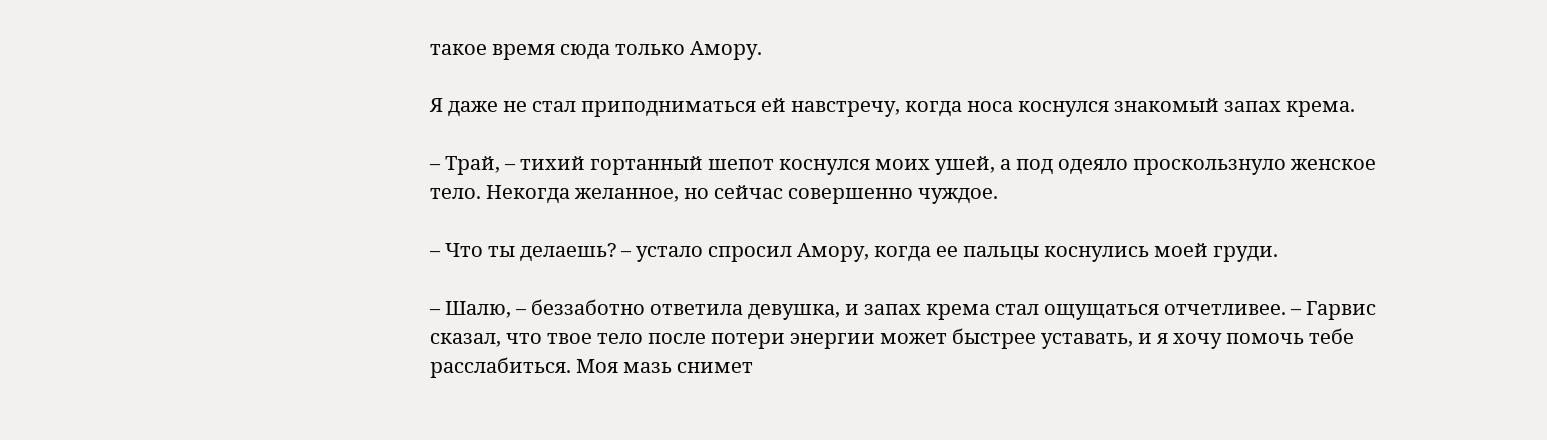такое время сюда только Амору.

Я даже не стал приподниматься ей навстречу, когда носа коснулся знакомый запах крема.

– Трай, – тихий гортанный шепот коснулся моих ушей, а под одеяло проскользнуло женское тело. Некогда желанное, но сейчас совершенно чуждое.

– Что ты делаешь? – устало спросил Амору, когда ее пальцы коснулись моей груди.

– Шалю, – беззаботно ответила девушка, и запах крема стал ощущаться отчетливее. – Гарвис сказал, что твое тело после потери энергии может быстрее уставать, и я хочу помочь тебе расслабиться. Моя мазь снимет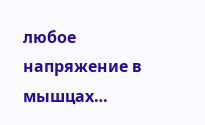любое напряжение в мышцах…